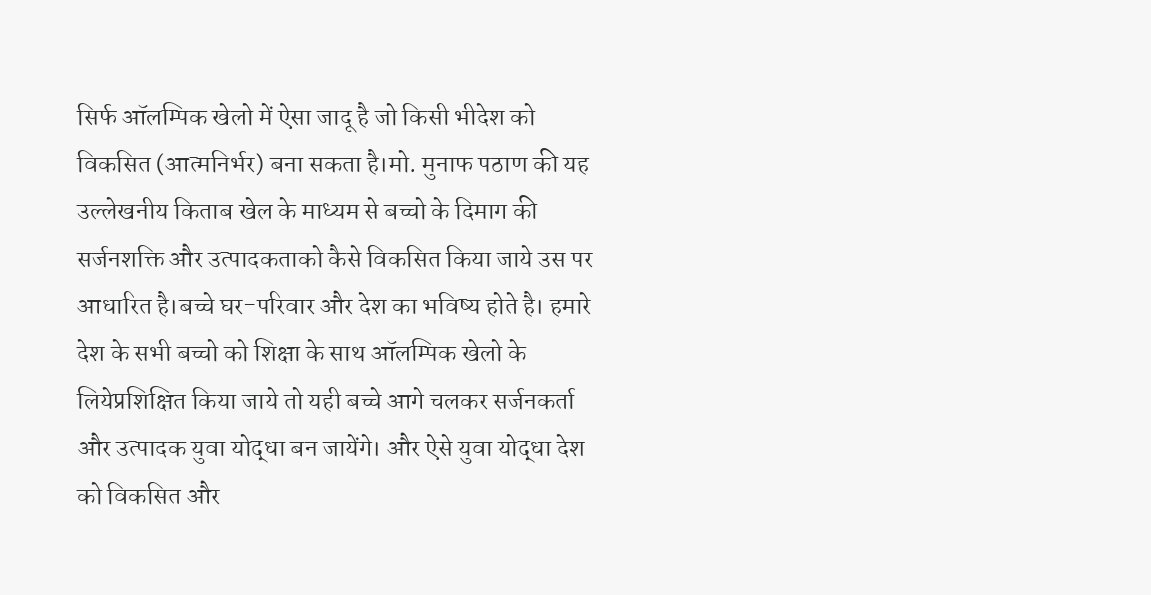सिर्फ ऑलम्पिक खेलो में ऐसा जादू है जो किसी भीदेश को विकसित (आत्मनिर्भर) बना सकता है।मो. मुनाफ पठाण की यह उल्लेखनीय किताब खेल के माध्यम से बच्चो के दिमाग की सर्जनशक्ति और उत्पादकताको कैसे विकसित किया जाये उस पर आधारित है।बच्चे घर-परिवार और देश का भविष्य होते है। हमारे देश के सभी बच्चो को शिक्षा के साथ ऑलम्पिक खेलो के लियेप्रशिक्षित किया जाये तो यही बच्चे आगे चलकर सर्जनकर्ता और उत्पादक युवा योद्धा बन जायेंगे। और ऐसे युवा योद्धा देश को विकसित और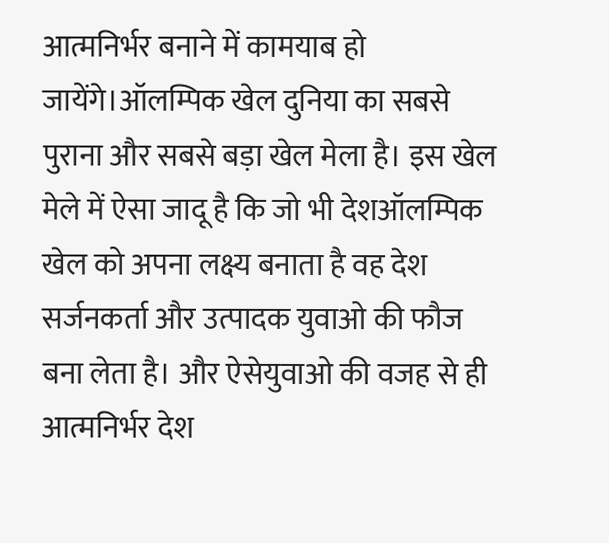आत्मनिर्भर बनाने में कामयाब हो जायेंगे।ऑलम्पिक खेल दुनिया का सबसे पुराना और सबसे बड़ा खेल मेला है। इस खेल मेले में ऐसा जादू है कि जो भी देशऑलम्पिक खेल को अपना लक्ष्य बनाता है वह देश सर्जनकर्ता और उत्पादक युवाओ की फौज बना लेता है। और ऐसेयुवाओ की वजह से ही आत्मनिर्भर देश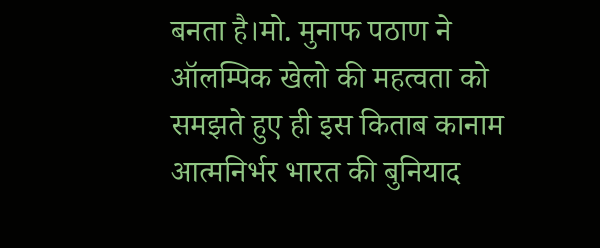बनता है।मो. मुनाफ पठाण ने ऑलम्पिक खेलो की महत्वता को समझते हुए ही इस किताब कानाम आत्मनिर्भर भारत की बुनियाद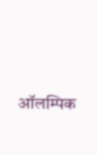ऑलम्पिक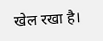खेल रखा है।